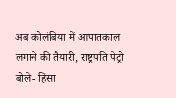अब कोलंबिया में आपातकाल लगाने की तैयारी, राष्ट्रपति पेट्रो बोले- हिंसा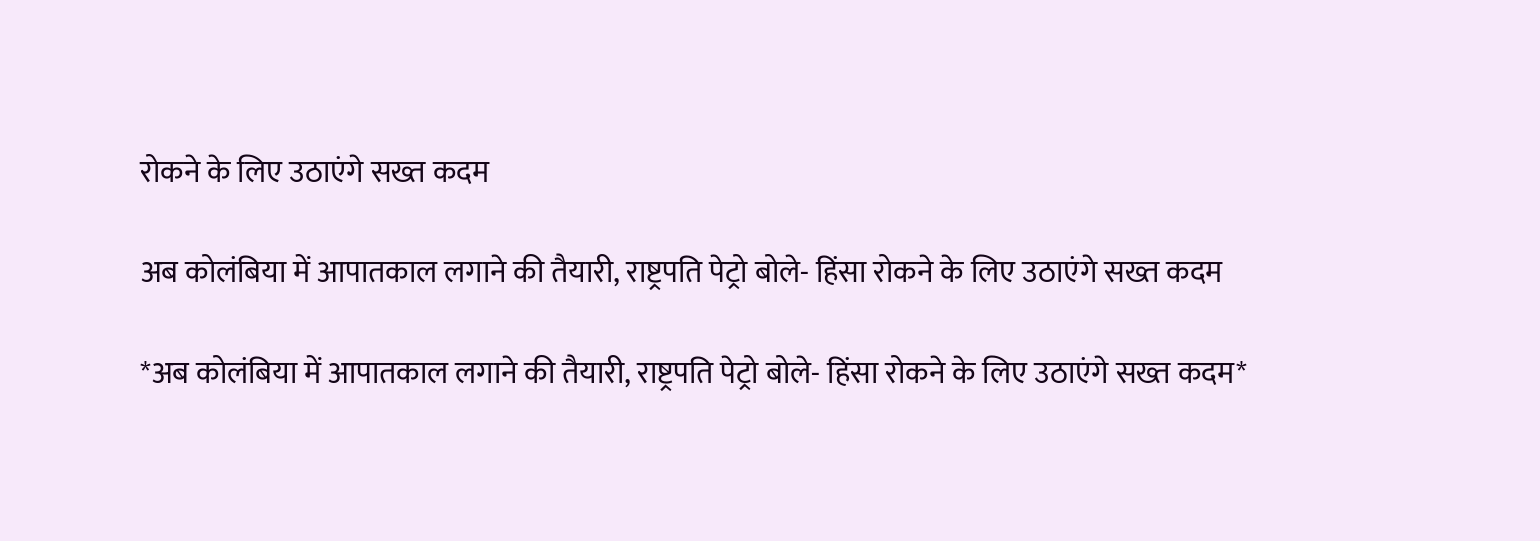रोकने के लिए उठाएंगे सख्त कदम

अब कोलंबिया में आपातकाल लगाने की तैयारी, राष्ट्रपति पेट्रो बोले- हिंसा रोकने के लिए उठाएंगे सख्त कदम

*अब कोलंबिया में आपातकाल लगाने की तैयारी, राष्ट्रपति पेट्रो बोले- हिंसा रोकने के लिए उठाएंगे सख्त कदम*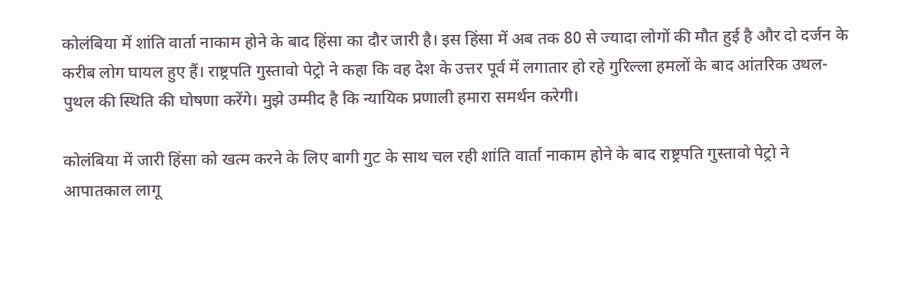कोलंबिया में शांति वार्ता नाकाम होने के बाद हिंसा का दौर जारी है। इस हिंसा में अब तक 80 से ज्यादा लोगों की मौत हुई है और दो दर्जन के करीब लोग घायल हुए हैं। राष्ट्रपति गुस्तावो पेट्रो ने कहा कि वह देश के उत्तर पूर्व में लगातार हो रहे गुरिल्ला हमलों के बाद आंतरिक उथल-पुथल की स्थिति की घोषणा करेंगे। मुझे उम्मीद है कि न्यायिक प्रणाली हमारा समर्थन करेगी।

कोलंबिया में जारी हिंसा को खत्म करने के लिए बागी गुट के साथ चल रही शांति वार्ता नाकाम होने के बाद राष्ट्रपति गुस्तावो पेट्रो ने आपातकाल लागू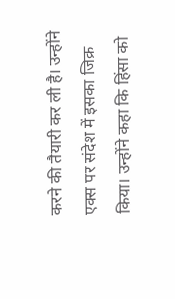करने की तैयारी कर ली है। उन्होंने एक्स पर संदेश में इसका जिक्र किया। उन्होंने कहा कि हिंसा को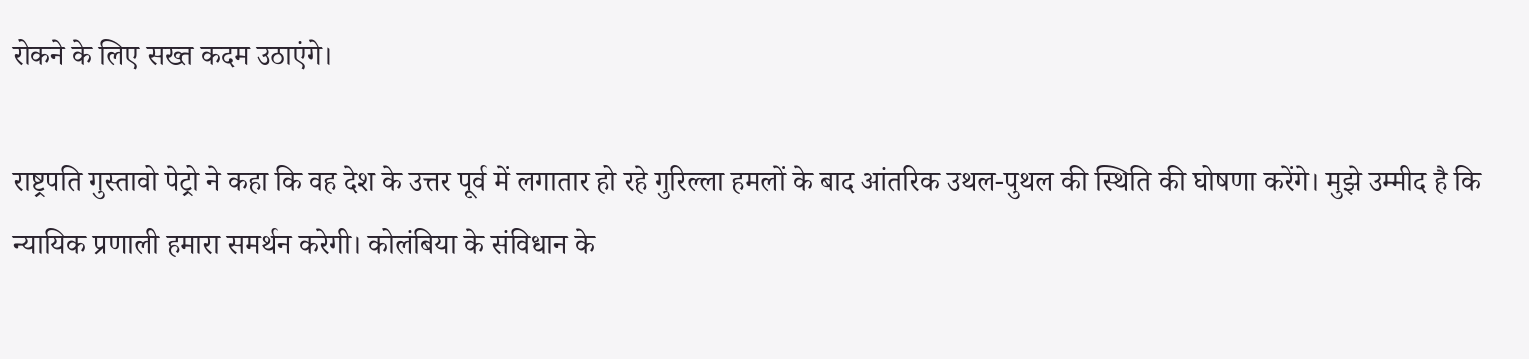रोकने के लिए सख्त कदम उठाएंगे।

राष्ट्रपति गुस्तावो पेट्रो ने कहा कि वह देश के उत्तर पूर्व में लगातार हो रहे गुरिल्ला हमलों के बाद आंतरिक उथल-पुथल की स्थिति की घोषणा करेंगे। मुझे उम्मीद है कि न्यायिक प्रणाली हमारा समर्थन करेगी। कोलंबिया के संविधान के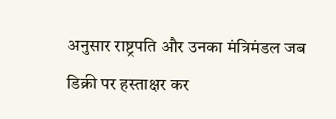अनुसार राष्ट्रपति और उनका मंत्रिमंडल जब डिक्री पर हस्ताक्षर कर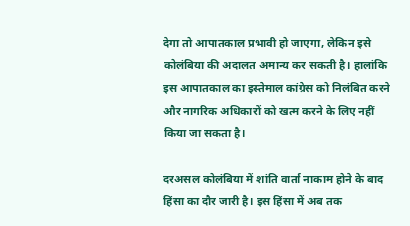देगा तो आपातकाल प्रभावी हो जाएगा, लेकिन इसे कोलंबिया की अदालत अमान्य कर सकती है। हालांकि इस आपातकाल का इस्तेमाल कांग्रेस को निलंबित करने और नागरिक अधिकारों को खत्म करने के लिए नहीं किया जा सकता है।

दरअसल कोलंबिया में शांति वार्ता नाकाम होने के बाद हिंसा का दौर जारी है। इस हिंसा में अब तक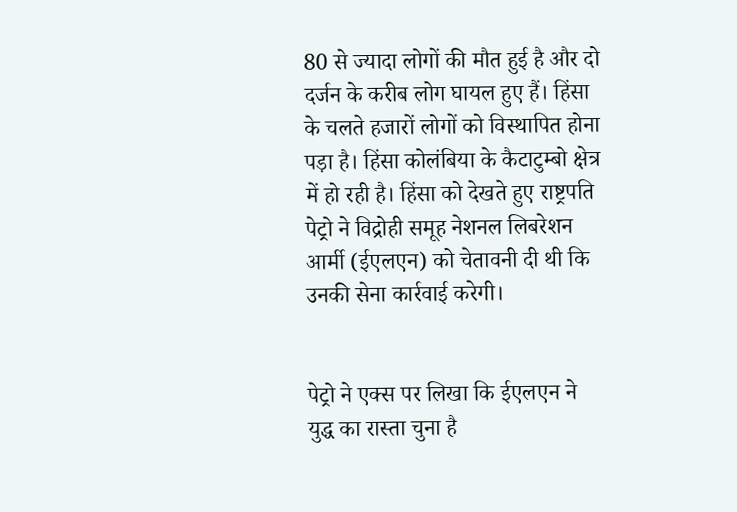80 से ज्यादा लोगों की मौत हुई है और दो दर्जन के करीब लोग घायल हुए हैं। हिंसा के चलते हजारों लोगों को विस्थापित होना पड़ा है। हिंसा कोलंबिया के कैटाटुम्बो क्षेत्र में हो रही है। हिंसा को देखते हुए राष्ट्रपति पेट्रो ने विद्रोही समूह नेशनल लिबरेशन आर्मी (ईएलएन) को चेतावनी दी थी कि उनकी सेना कार्रवाई करेगी।


पेट्रो ने एक्स पर लिखा कि ईएलएन ने युद्ध का रास्ता चुना है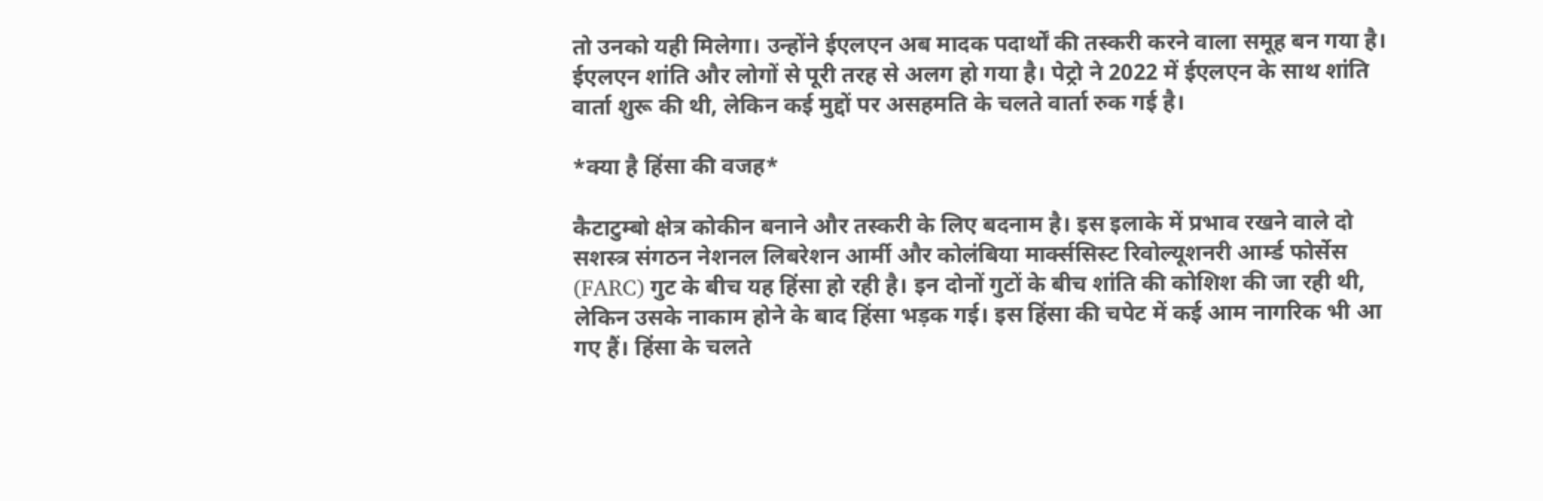तो उनको यही मिलेगा। उन्होंने ईएलएन अब मादक पदार्थों की तस्करी करने वाला समूह बन गया है। ईएलएन शांति और लोगों से पूरी तरह से अलग हो गया है। पेट्रो ने 2022 में ईएलएन के साथ शांति वार्ता शुरू की थी, लेकिन कई मुद्दों पर असहमति के चलते वार्ता रुक गई है।

*क्या है हिंसा की वजह*

कैटाटुम्बो क्षेत्र कोकीन बनाने और तस्करी के लिए बदनाम है। इस इलाके में प्रभाव रखने वाले दो सशस्त्र संगठन नेशनल लिबरेशन आर्मी और कोलंबिया मार्क्ससिस्ट रिवोल्यूशनरी आर्म्ड फोर्सेस (FARC) गुट के बीच यह हिंसा हो रही है। इन दोनों गुटों के बीच शांति की कोशिश की जा रही थी, लेकिन उसके नाकाम होने के बाद हिंसा भड़क गई। इस हिंसा की चपेट में कई आम नागरिक भी आ गए हैं। हिंसा के चलते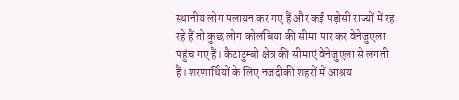स्थानीय लोग पलायन कर गए हैं और कई पड़ोसी राज्यों में रह रहे हैं तो कुछ लोग कोलंबिया की सीमा पार कर वेनेजुएला पहुंच गए हैं। कैटाटुम्बो क्षेत्र की सीमाएं वेनेजुएला से लगती हैं। शरणार्थियों के लिए नजदीकी शहरों में आश्रय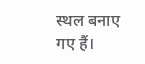स्थल बनाए गए हैं।